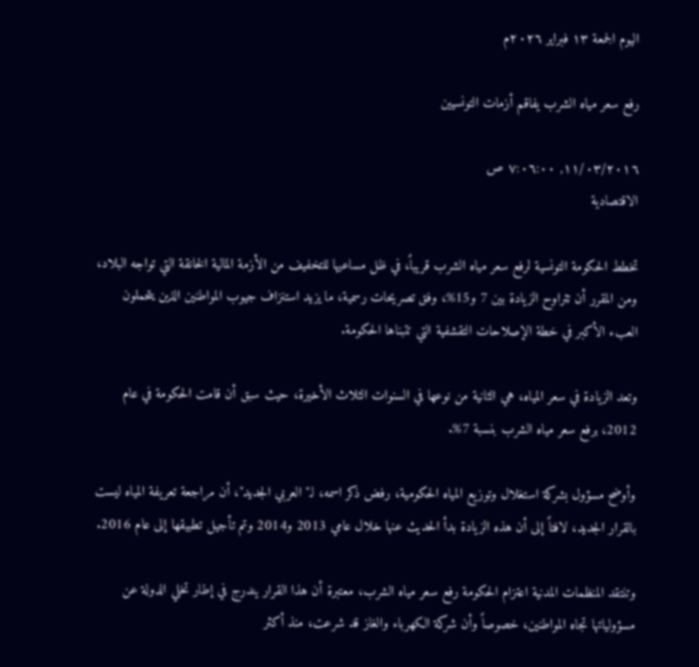اليوم الجمعة ١٣ فبراير ٢٠٢٦م

رفع سعر مياه الشرب يفاقم أزمات التونسيين

١١/٠٣/٢٠١٦, ٧:٠٦:٠٠ ص
الاقتصادية

تخطط الحكومة التونسية لرفع سعر مياه الشرب قريباً، في ظل مساعيها للتخفيف من الأزمة المالية الخانقة التي تواجه البلاد، ومن المقرر أن تتراوح الزيادة بين 7 و15%، وفق تصريحات رسمية، ما يزيد استنزاف جيوب المواطنين الذين يتحملون العبء الأكبر في خطة الإصلاحات التقشفية التي تتبناها الحكومة.

وتعد الزيادة في سعر المياه، هي الثانية من نوعها في السنوات الثلاث الأخيرة، حيث سبق أن قامت الحكومة في عام 2012، برفع سعر مياه الشرب بنسبة 7%.

وأوضح مسؤول بشركة استغلال وتوزيع المياه الحكومية، رفض ذكر اسمه، لـ"العربي الجديد"، أن مراجعة تعريفة المياه ليست بالقرار الجديد، لافتاً إلى أن هذه الزيادة بدأ الحديث عنها خلال عامي 2013 و2014 وتم تأجيل تطبيقها إلى عام 2016.

وتنتقد المنظمات المدنية اعتزام الحكومة رفع سعر مياه الشرب، معتبرة أن هذا القرار يندرج في إطار تخلي الدولة عن مسؤولياتها تجاه المواطنين، خصوصاً وأن شركة الكهرباء والغاز قد شرعت، منذ أكثر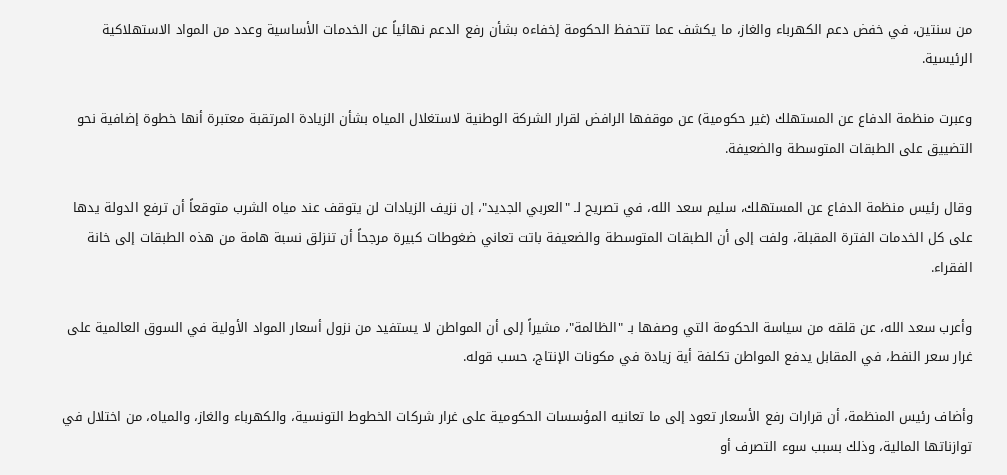من سنتين، في خفض دعم الكهرباء والغاز، ما يكشف عما تتحفظ الحكومة إخفاءه بشأن رفع الدعم نهائياً عن الخدمات الأساسية وعدد من المواد الاستهلاكية الرئيسية.

وعبرت منظمة الدفاع عن المستهلك (غير حكومية) عن موقفها الرافض لقرار الشركة الوطنية لاستغلال المياه بشأن الزيادة المرتقبة معتبرة أنها خطوة إضافية نحو التضييق على الطبقات المتوسطة والضعيفة.

وقال رئيس منظمة الدفاع عن المستهلك، سليم سعد الله، في تصريح لـ "العربي الجديد"، إن نزيف الزيادات لن يتوقف عند مياه الشرب متوقعاً أن ترفع الدولة يدها على كل الخدمات الفترة المقبلة، ولفت إلى أن الطبقات المتوسطة والضعيفة باتت تعاني ضغوطات كبيرة مرجحاً أن تنزلق نسبة هامة من هذه الطبقات إلى خانة الفقراء.

وأعرب سعد الله، عن قلقه من سياسة الحكومة التي وصفها بـ "الظالمة"، مشيراً إلى أن المواطن لا يستفيد من نزول أسعار المواد الأولية في السوق العالمية على غرار سعر النفط، في المقابل يدفع المواطن تكلفة أية زيادة في مكونات الإنتاج، حسب قوله.

وأضاف رئيس المنظمة، أن قرارات رفع الأسعار تعود إلى ما تعانيه المؤسسات الحكومية على غرار شركات الخطوط التونسية، والكهرباء والغاز، والمياه، من اختلال في توازناتها المالية، وذلك بسبب سوء التصرف أو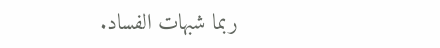ربما شبهات الفساد.